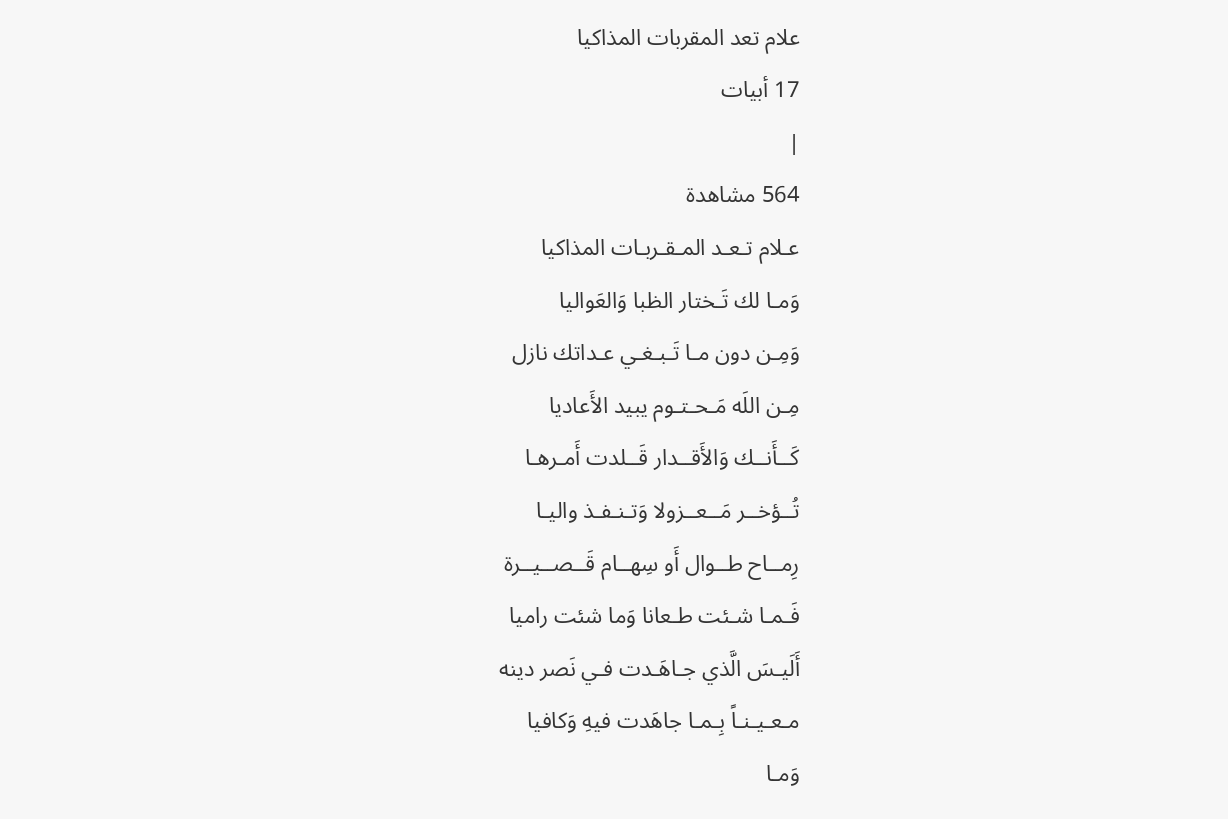علام تعد المقربات المذاكيا
17 أبيات
|
564 مشاهدة
عـلام تـعـد المـقـربـات المذاكيا
وَمـا لك تَـختار الظبا وَالعَواليا
وَمِـن دون مـا تَـبـغـي عـداتك نازل
مِـن اللَه مَـحـتـوم يبيد الأَعاديا
كَــأَنــك وَالأَقــدار قَــلدت أَمـرهـا
تُــؤخــر مَــعــزولا وَتـنـفـذ واليـا
رِمــاح طــوال أَو سِهــام قَــصــيــرة
فَـمـا شـئت طـعانا وَما شئت راميا
أَلَيـسَ الَّذي جـاهَـدت فـي نَصر دينه
مـعـيـنـاً بِـمـا جاهَدت فيهِ وَكافيا
وَمـا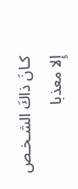كـانَ ذاكَ الشـخـص إِلا معذبا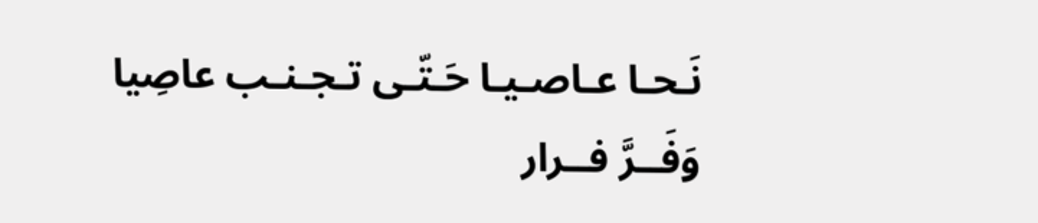نَـحـا عـاصـيـا حَـتّـى تـجـنـب عاصِيا
وَفَــرَّ فــرار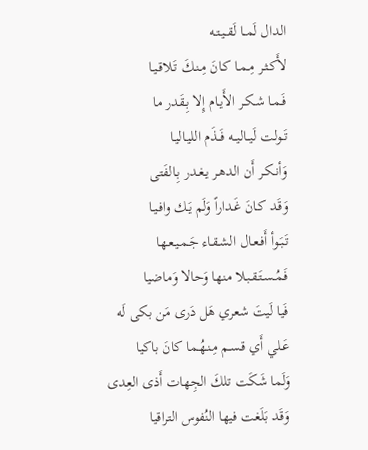الدال لَمــا لَقــيـتـه
لأَكـثـر مِـمـا كـانَ مِـنـكَ تَـلاقـيـا
فَـمـا شـكـر الأَيـام إِلا بِـقَدر ما
تَــولت لَيــاليــه فَــذَم الليـاليـا
وَأنـكـر أَن الدهـر يـغـدر بِـالفَتى
وَقَـد كـانَ غَـداراً وَلَم يَـك وافـيـا
تَـبَـوأ أَفـعـال الشـقـاء جَـمـيـعـها
فَـمُـسـتَـقـبـلا منها وَحالا وَماضيا
فَيا لَيتَ شعري هَل دَرى مَن بكى لَه
عَـلي أَي قـسـم مِـنـهُـما كانَ باكيا
وَلَما شَكَت تلكَ الجِهات أَذى العِدى
وَقَد بَلَغت فيها النُفوس التراقيا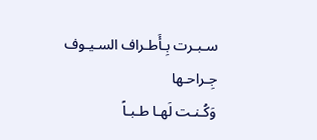سـبـرت بِـأَطـراف السـيـوف جِـراحـها
وَكُـنـت لَهـا طـبـاً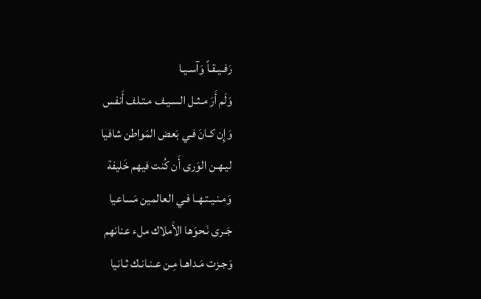رَفـيـقـاً وَآسـيـا
وَلَم أَرَ مـثـل السـيـف مـتـلف أَنفس
وَإِن كـانَ فـي بَعض المَواطن شافيا
ليـهـن الوَرى أَن كُنت فيهم خَليفة
وَمـنـيـتـهـا فـي العالمين مَساعيا
جَـرى نَـحوَها الأَملاك ملء عنانهم
وَجـزت مَـداهـا مِـن عـنـانـك ثـانيا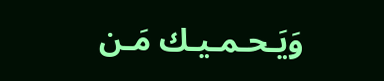وَيَـحـمـيـك مَـن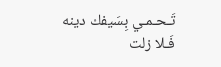تَـحـمـي بِسَيفك دينه
فَـلا زلت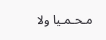مـحـمـيا ولا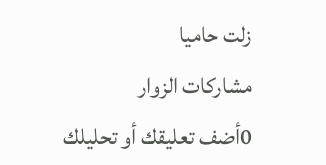زلت حاميا
مشاركات الزوار
0أضف تعليقك أو تحليلك